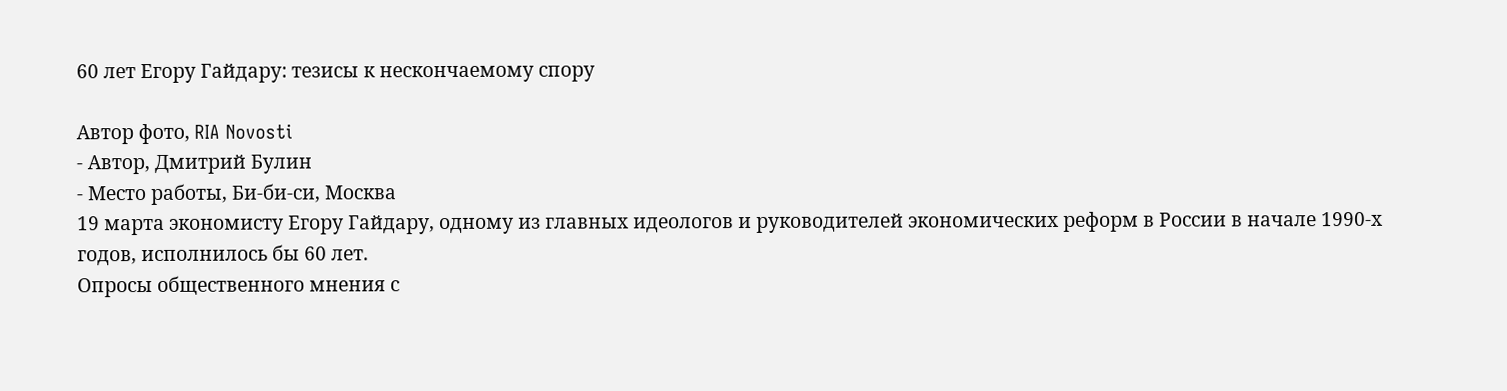60 лет Егору Гайдару: тезисы к нескончаемому спору

Автор фото, RIA Novosti
- Автор, Дмитрий Булин
- Место работы, Би-би-си, Москва
19 марта экономисту Егору Гайдару, одному из главных идеологов и руководителей экономических реформ в России в начале 1990-х годов, исполнилось бы 60 лет.
Опросы общественного мнения с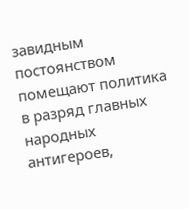завидным постоянством помещают политика в разряд главных народных антигероев,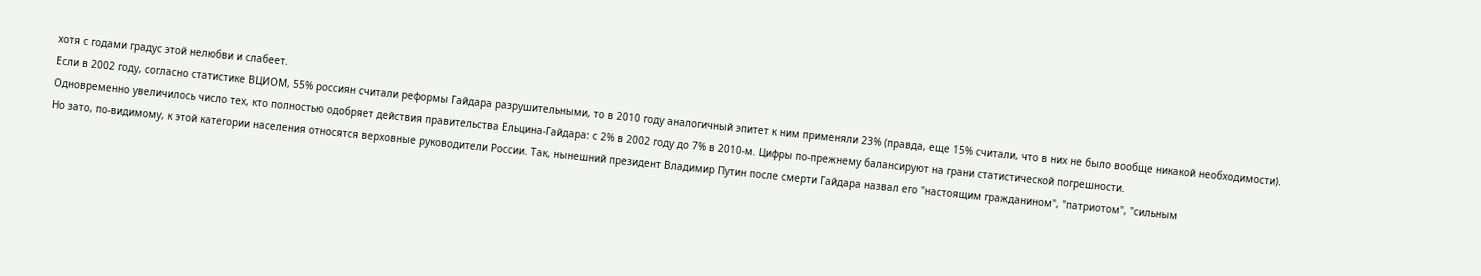хотя с годами градус этой нелюбви и слабеет.
Если в 2002 году, согласно статистике ВЦИОМ, 55% россиян считали реформы Гайдара разрушительными, то в 2010 году аналогичный эпитет к ним применяли 23% (правда, еще 15% считали, что в них не было вообще никакой необходимости).
Одновременно увеличилось число тех, кто полностью одобряет действия правительства Ельцина-Гайдара: с 2% в 2002 году до 7% в 2010-м. Цифры по-прежнему балансируют на грани статистической погрешности.
Но зато, по-видимому, к этой категории населения относятся верховные руководители России. Так, нынешний президент Владимир Путин после смерти Гайдара назвал его "настоящим гражданином", "патриотом", "сильным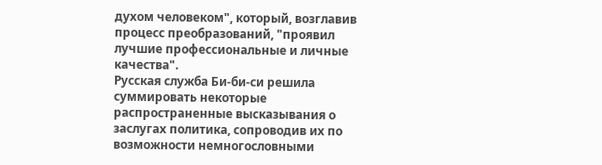духом человеком", который, возглавив процесс преобразований, "проявил лучшие профессиональные и личные качества".
Русская служба Би-би-си решила суммировать некоторые распространенные высказывания о заслугах политика, сопроводив их по возможности немногословными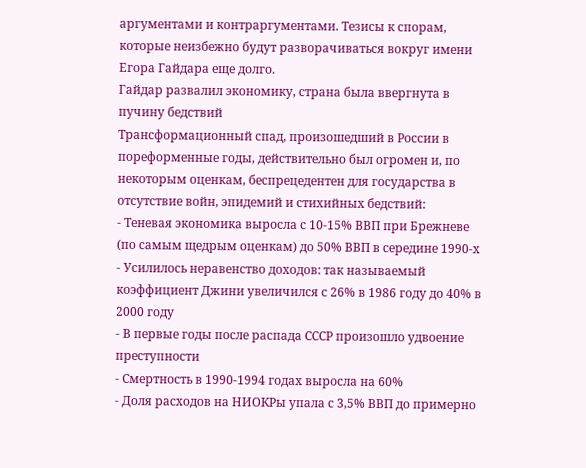аргументами и контраргументами. Тезисы к спорам, которые неизбежно будут разворачиваться вокруг имени Егора Гайдара еще долго.
Гайдар развалил экономику, страна была ввергнута в пучину бедствий
Трансформационный спад, произошедший в России в пореформенные годы, действительно был огромен и, по некоторым оценкам, беспрецедентен для государства в отсутствие войн, эпидемий и стихийных бедствий:
- Теневая экономика выросла с 10-15% ВВП при Брежневе (по самым щедрым оценкам) до 50% ВВП в середине 1990-х
- Усилилось неравенство доходов: так называемый коэффициент Джини увеличился с 26% в 1986 году до 40% в 2000 году
- В первые годы после распада СССР произошло удвоение преступности
- Смертность в 1990-1994 годах выросла на 60%
- Доля расходов на НИОКРы упала с 3,5% ВВП до примерно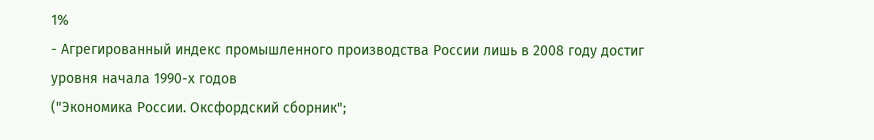1%
- Агрегированный индекс промышленного производства России лишь в 2008 году достиг уровня начала 1990-х годов
("Экономика России. Оксфордский сборник";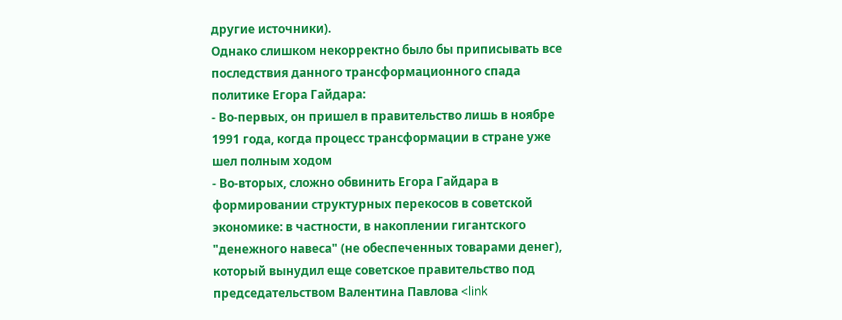другие источники).
Однако слишком некорректно было бы приписывать все последствия данного трансформационного спада политике Егора Гайдара:
- Во-первых, он пришел в правительство лишь в ноябре 1991 года, когда процесс трансформации в стране уже шел полным ходом
- Во-вторых, сложно обвинить Егора Гайдара в формировании структурных перекосов в советской экономике: в частности, в накоплении гигантского "денежного навеса" (не обеспеченных товарами денег), который вынудил еще советское правительство под председательством Валентина Павлова <link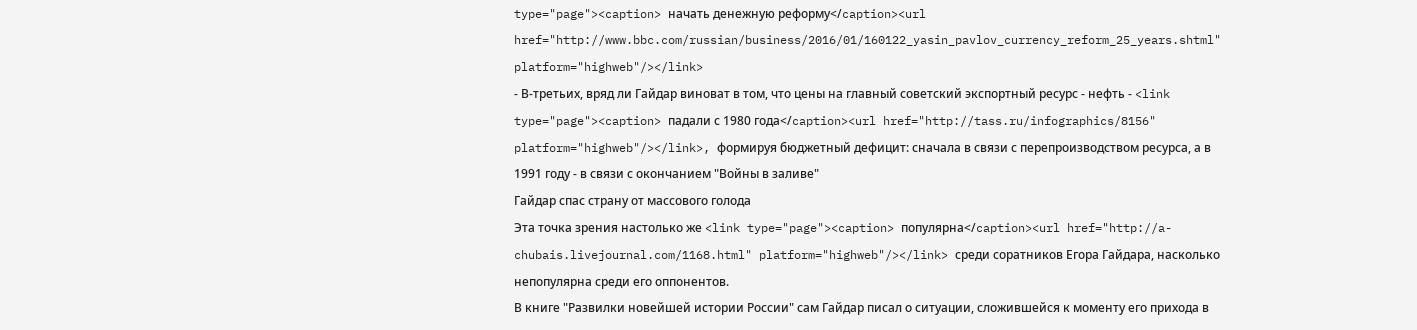type="page"><caption> начать денежную реформу</caption><url href="http://www.bbc.com/russian/business/2016/01/160122_yasin_pavlov_currency_reform_25_years.shtml" platform="highweb"/></link>
- В-третьих, вряд ли Гайдар виноват в том, что цены на главный советский экспортный ресурс - нефть - <link type="page"><caption> падали с 1980 года</caption><url href="http://tass.ru/infographics/8156" platform="highweb"/></link>, формируя бюджетный дефицит: сначала в связи с перепроизводством ресурса, а в 1991 году - в связи с окончанием "Войны в заливе"
Гайдар спас страну от массового голода
Эта точка зрения настолько же <link type="page"><caption> популярна</caption><url href="http://a-chubais.livejournal.com/1168.html" platform="highweb"/></link> среди соратников Егора Гайдара, насколько непопулярна среди его оппонентов.
В книге "Развилки новейшей истории России" сам Гайдар писал о ситуации, сложившейся к моменту его прихода в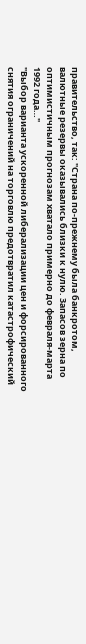правительство, так: "Страна по-прежнему была банкротом, валютные резервы оказывались близки к нулю. Запасов зерна по оптимистичным прогнозам хватало примерно до февраля-марта 1992 года…"
"Выбор варианта ускоренной либерализации цен и форсированного снятия ограничений на торговлю предотвратил катастрофический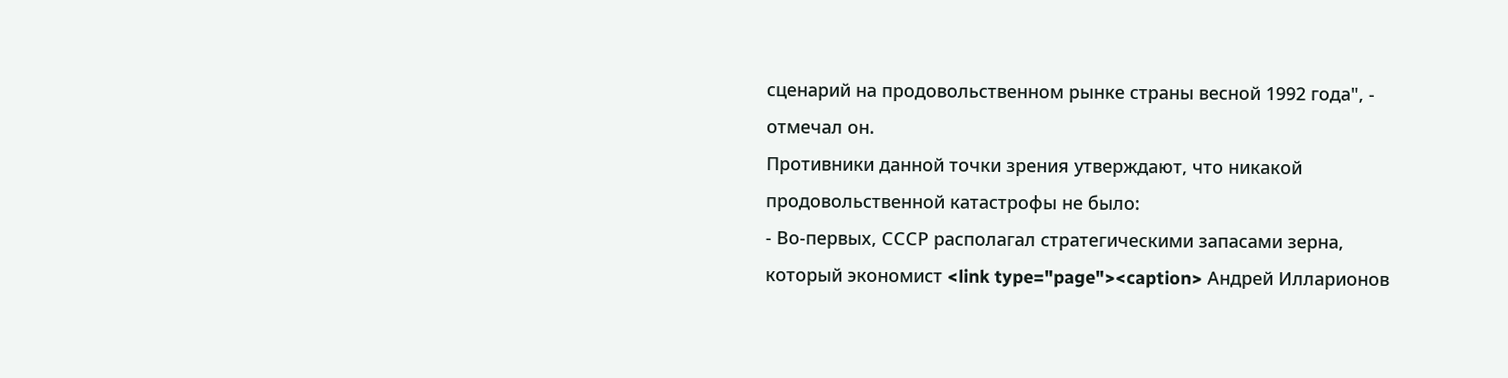сценарий на продовольственном рынке страны весной 1992 года", - отмечал он.
Противники данной точки зрения утверждают, что никакой продовольственной катастрофы не было:
- Во-первых, СССР располагал стратегическими запасами зерна, который экономист <link type="page"><caption> Андрей Илларионов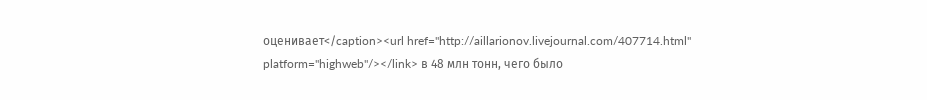оценивает</caption><url href="http://aillarionov.livejournal.com/407714.html" platform="highweb"/></link> в 48 млн тонн, чего было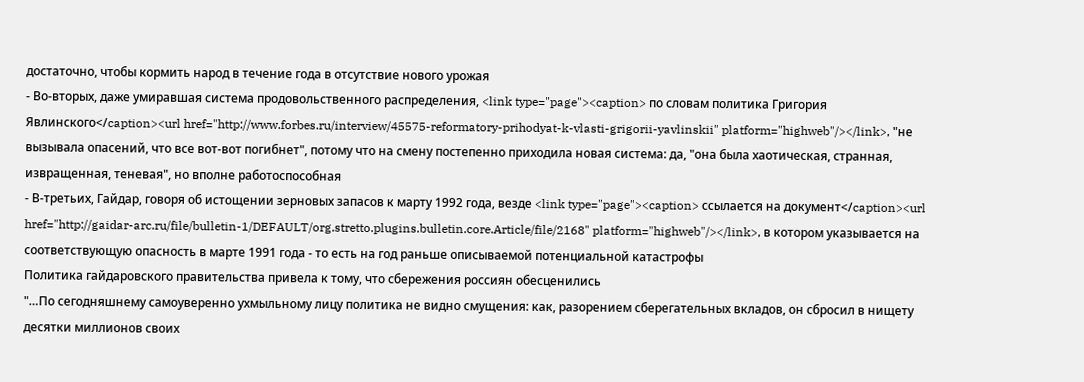достаточно, чтобы кормить народ в течение года в отсутствие нового урожая
- Во-вторых, даже умиравшая система продовольственного распределения, <link type="page"><caption> по словам политика Григория Явлинского</caption><url href="http://www.forbes.ru/interview/45575-reformatory-prihodyat-k-vlasti-grigorii-yavlinskii" platform="highweb"/></link>, "не вызывала опасений, что все вот-вот погибнет", потому что на смену постепенно приходила новая система: да, "она была хаотическая, странная, извращенная, теневая", но вполне работоспособная
- В-третьих, Гайдар, говоря об истощении зерновых запасов к марту 1992 года, везде <link type="page"><caption> ссылается на документ</caption><url href="http://gaidar-arc.ru/file/bulletin-1/DEFAULT/org.stretto.plugins.bulletin.core.Article/file/2168" platform="highweb"/></link>, в котором указывается на соответствующую опасность в марте 1991 года - то есть на год раньше описываемой потенциальной катастрофы
Политика гайдаровского правительства привела к тому, что сбережения россиян обесценились
"…По сегодняшнему самоуверенно ухмыльному лицу политика не видно смущения: как, разорением сберегательных вкладов, он сбросил в нищету десятки миллионов своих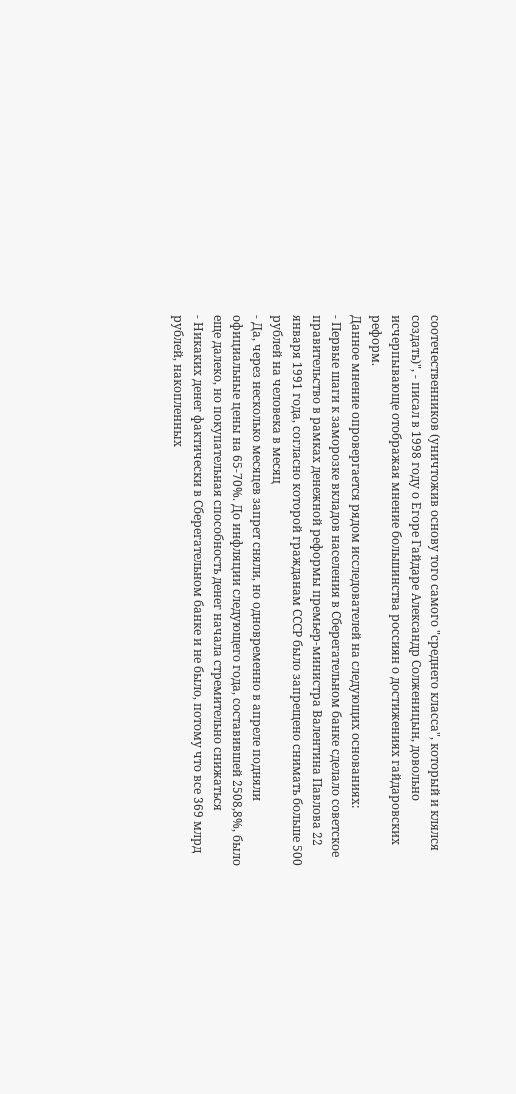соотечественников (уничтожив основу того самого "среднего класса", который и клялся создать)", - писал в 1998 году о Егоре Гайдаре Александр Солженицын, довольно исчерпывающе отображая мнение большинства россиян о достижениях гайдаровских реформ.
Данное мнение опровергается рядом исследователей на следующих основаниях:
- Первые шаги к заморозке вкладов населения в Сберегательном банке сделало советское правительство в рамках денежной реформы премьер-министра Валентина Павлова 22 января 1991 года, согласно которой гражданам СССР было запрещено снимать больше 500 рублей на человека в месяц
- Да, через несколько месяцев запрет сняли, но одновременно в апреле подняли официальные цены на 65-70%. До инфляции следующего года, составившей 2508,8%, было еще далеко, но покупательная способность денег начала стремительно снижаться
- Никаких денег фактически в Сберегательном банке и не было, потому что все 369 млрд рублей, накопленных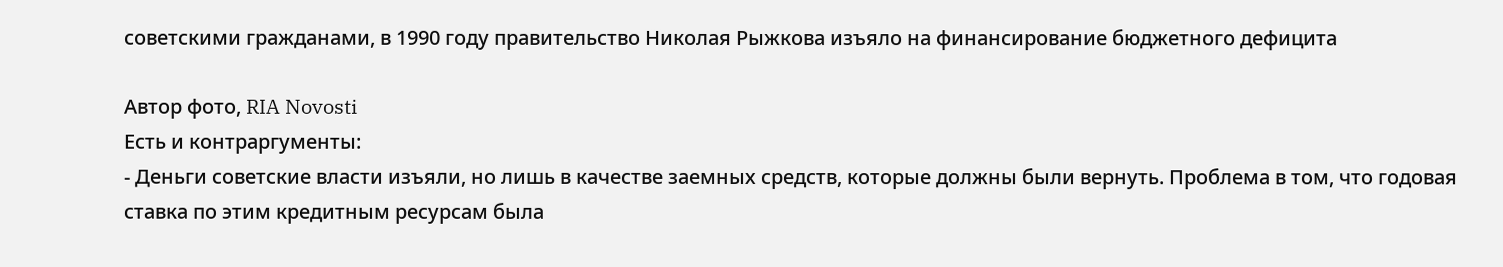советскими гражданами, в 1990 году правительство Николая Рыжкова изъяло на финансирование бюджетного дефицита

Автор фото, RIA Novosti
Есть и контраргументы:
- Деньги советские власти изъяли, но лишь в качестве заемных средств, которые должны были вернуть. Проблема в том, что годовая ставка по этим кредитным ресурсам была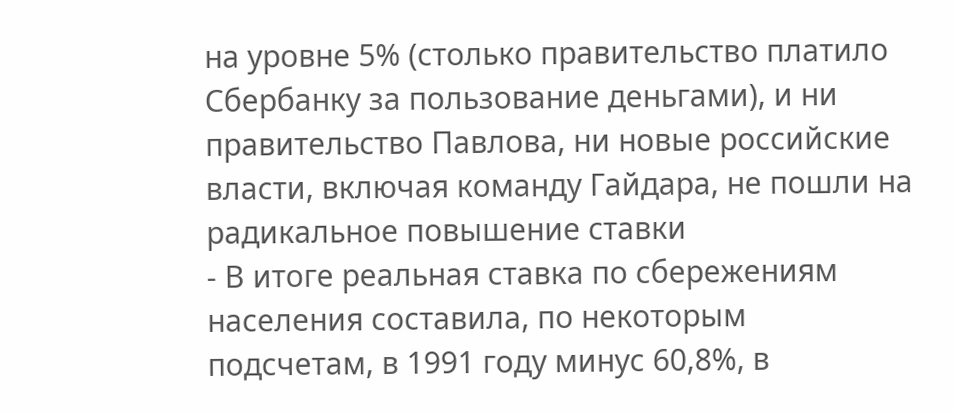на уровне 5% (столько правительство платило Сбербанку за пользование деньгами), и ни правительство Павлова, ни новые российские власти, включая команду Гайдара, не пошли на радикальное повышение ставки
- В итоге реальная ставка по сбережениям населения составила, по некоторым подсчетам, в 1991 году минус 60,8%, в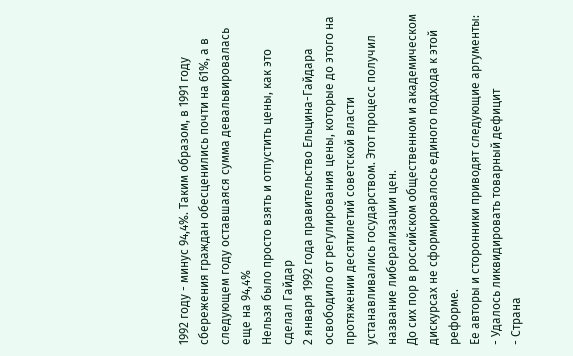1992 году - минус 94,4%. Таким образом, в 1991 году сбережения граждан обесценились почти на 61%, а в следующем году оставшаяся сумма девальвировалась еще на 94,4%
Нельзя было просто взять и отпустить цены, как это сделал Гайдар
2 января 1992 года правительство Ельцина-Гайдара освободило от регулирования цены, которые до этого на протяжении десятилетий советской власти устанавливались государством. Этот процесс получил название либерализации цен.
До сих пор в российском общественном и академическом дискурсах не сформировалось единого подхода к этой реформе.
Ее авторы и сторонники приводят следующие аргументы:
- Удалось ликвидировать товарный дефицит
- Страна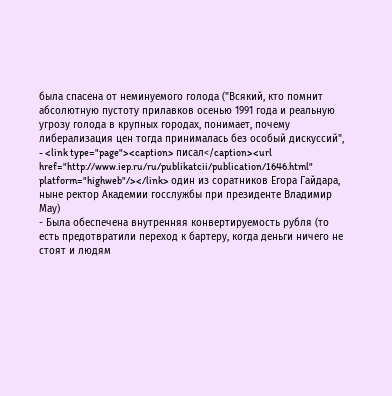была спасена от неминуемого голода ("Всякий, кто помнит абсолютную пустоту прилавков осенью 1991 года и реальную угрозу голода в крупных городах, понимает, почему либерализация цен тогда принималась без особый дискуссий", - <link type="page"><caption> писал</caption><url href="http://www.iep.ru/ru/publikatcii/publication/1646.html" platform="highweb"/></link> один из соратников Егора Гайдара, ныне ректор Академии госслужбы при президенте Владимир Мау)
- Была обеспечена внутренняя конвертируемость рубля (то есть предотвратили переход к бартеру, когда деньги ничего не стоят и людям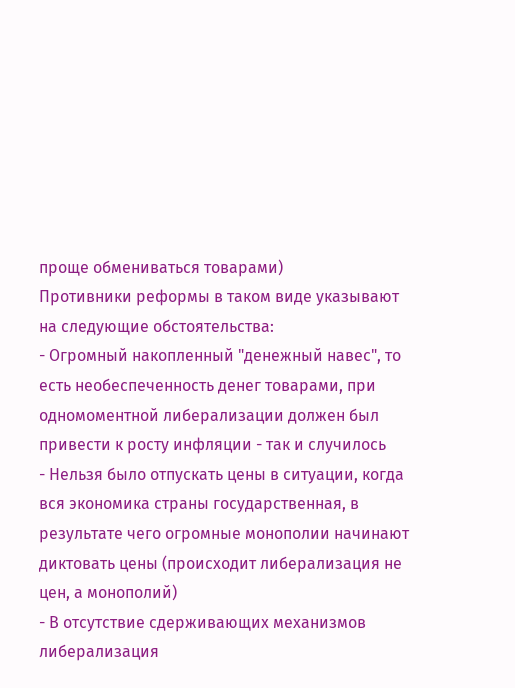проще обмениваться товарами)
Противники реформы в таком виде указывают на следующие обстоятельства:
- Огромный накопленный "денежный навес", то есть необеспеченность денег товарами, при одномоментной либерализации должен был привести к росту инфляции - так и случилось
- Нельзя было отпускать цены в ситуации, когда вся экономика страны государственная, в результате чего огромные монополии начинают диктовать цены (происходит либерализация не цен, а монополий)
- В отсутствие сдерживающих механизмов либерализация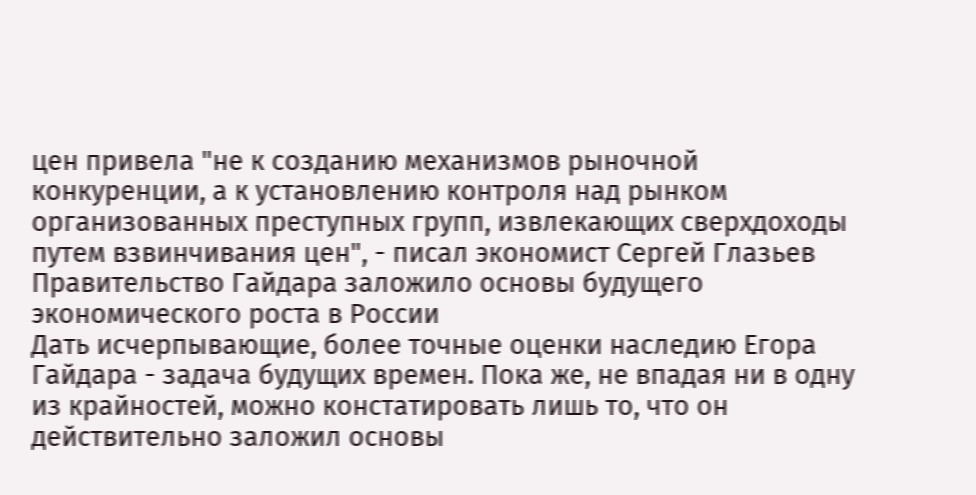цен привела "не к созданию механизмов рыночной конкуренции, а к установлению контроля над рынком организованных преступных групп, извлекающих сверхдоходы путем взвинчивания цен", - писал экономист Сергей Глазьев
Правительство Гайдара заложило основы будущего экономического роста в России
Дать исчерпывающие, более точные оценки наследию Егора Гайдара - задача будущих времен. Пока же, не впадая ни в одну из крайностей, можно констатировать лишь то, что он действительно заложил основы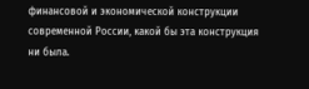финансовой и экономической конструкции современной России, какой бы эта конструкция ни была.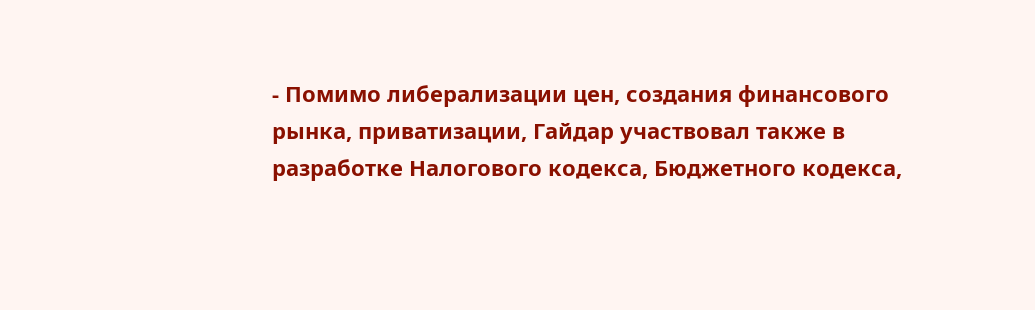- Помимо либерализации цен, создания финансового рынка, приватизации, Гайдар участвовал также в разработке Налогового кодекса, Бюджетного кодекса,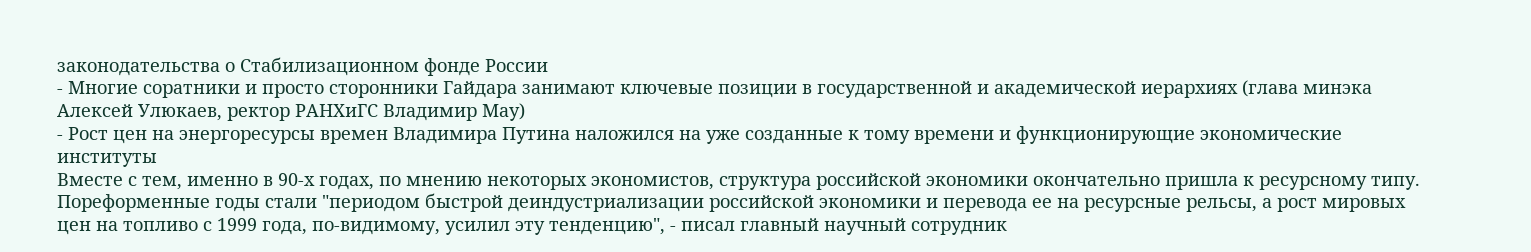законодательства о Стабилизационном фонде России
- Многие соратники и просто сторонники Гайдара занимают ключевые позиции в государственной и академической иерархиях (глава минэка Алексей Улюкаев, ректор РАНХиГС Владимир Мау)
- Рост цен на энергоресурсы времен Владимира Путина наложился на уже созданные к тому времени и функционирующие экономические институты
Вместе с тем, именно в 90-х годах, по мнению некоторых экономистов, структура российской экономики окончательно пришла к ресурсному типу.
Пореформенные годы стали "периодом быстрой деиндустриализации российской экономики и перевода ее на ресурсные рельсы, а рост мировых цен на топливо с 1999 года, по-видимому, усилил эту тенденцию", - писал главный научный сотрудник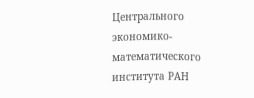Центрального экономико-математического института РАН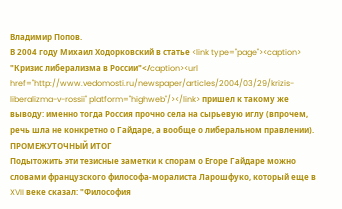Владимир Попов.
В 2004 году Михаил Ходорковский в статье <link type="page"><caption> "Кризис либерализма в России"</caption><url href="http://www.vedomosti.ru/newspaper/articles/2004/03/29/krizis-liberalizma-v-rossii" platform="highweb"/></link> пришел к такому же выводу: именно тогда Россия прочно села на сырьевую иглу (впрочем, речь шла не конкретно о Гайдаре, а вообще о либеральном правлении).
ПРОМЕЖУТОЧНЫЙ ИТОГ
Подытожить эти тезисные заметки к спорам о Егоре Гайдаре можно словами французского философа-моралиста Ларошфуко, который еще в XVII веке сказал: "Философия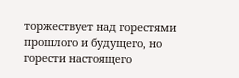торжествует над горестями прошлого и будущего, но горести настоящего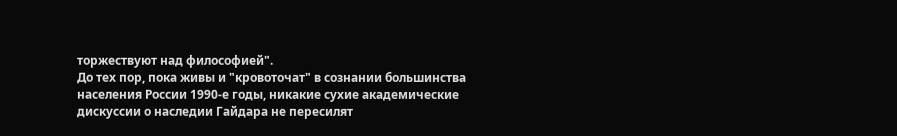торжествуют над философией".
До тех пор, пока живы и "кровоточат" в сознании большинства населения России 1990-е годы, никакие сухие академические дискуссии о наследии Гайдара не пересилят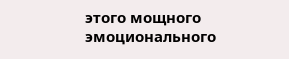этого мощного эмоционального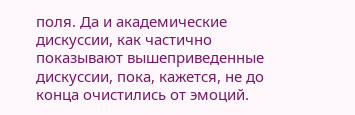поля. Да и академические дискуссии, как частично показывают вышеприведенные дискуссии, пока, кажется, не до конца очистились от эмоций.